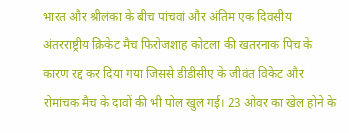भारत और श्रीलंका के बीच पांचवां और अंतिम एक दिवसीय अंतरराष्ट्रीय क्रिकेट मैच फिरोजशाह कोटला की खतरनाक पिच के कारण रद्द कर दिया गया जिससे डीडीसीए के जीवंत विकेट और रोमांचक मैच के दावों की भी पोल खुल गई। 23 ओवर का खेल होने के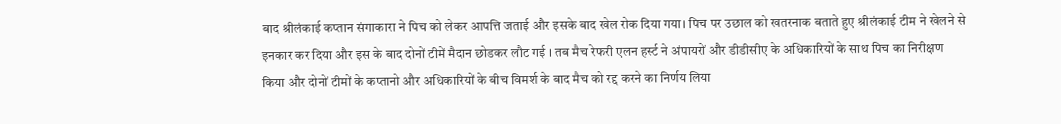बाद श्रीलंकाई कप्तान संगाकारा ने पिच को लेकर आपत्ति जताई और इसके बाद खेल रोक दिया गया। पिच पर उछाल को खतरनाक बताते हुए श्रीलंकाई टीम ने खेलने से इनकार कर दिया और इस के बाद दोनों टीमें मैदान छोडकर लौट गई । तब मैच रेफरी एलन हर्स्ट ने अंपायरों और डीडीसीए के अधिकारियों के साथ पिच का निरीक्षण किया और दोनों टीमों के कप्तानो और अधिकारियों के बीच विमर्श के बाद मैच को रद्द करने का निर्णय लिया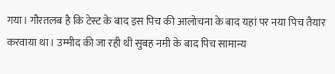गया। गौरतलब है कि टेस्ट के बाद इस पिच की आलोचना के बाद यहां पर नया पिच तैयार करवाया था। उम्मीद की जा रही थी सुबह नमी के बाद पिच सामान्य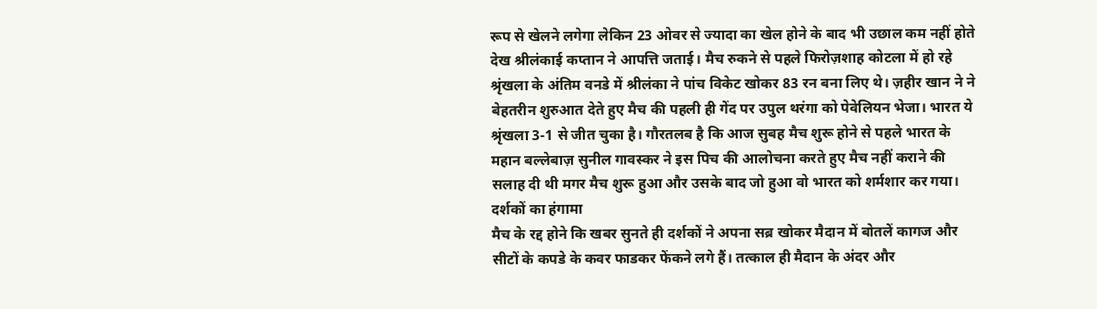रूप से खेलने लगेगा लेकिन 23 ओवर से ज्यादा का खेल होने के बाद भी उछाल कम नहीं होते देख श्रीलंकाई कप्तान ने आपत्ति जताई। मैच रुकने से पहले फिरोज़शाह कोटला में हो रहे श्रृंखला के अंतिम वनडे में श्रीलंका ने पांच विकेट खोकर 83 रन बना लिए थे। ज़हीर खान ने ने बेहतरीन शुरुआत देते हुए मैच की पहली ही गेंद पर उपुल थरंगा को पेवेलियन भेजा। भारत ये श्रृंखला 3-1 से जीत चुका है। गौरतलब है कि आज सुबह मैच शुरू होने से पहले भारत के महान बल्लेबाज़ सुनील गावस्कर ने इस पिच की आलोचना करते हुए मैच नहीं कराने की सलाह दी थी मगर मैच शुरू हुआ और उसके बाद जो हुआ वो भारत को शर्मशार कर गया।
दर्शकों का हंगामा
मैच के रद्द होने कि खबर सुनते ही दर्शकों ने अपना सब्र खोकर मैदान में बोतलें कागज और सीटों के कपडे के कवर फाडकर फेंकने लगे हैं। तत्काल ही मैदान के अंदर और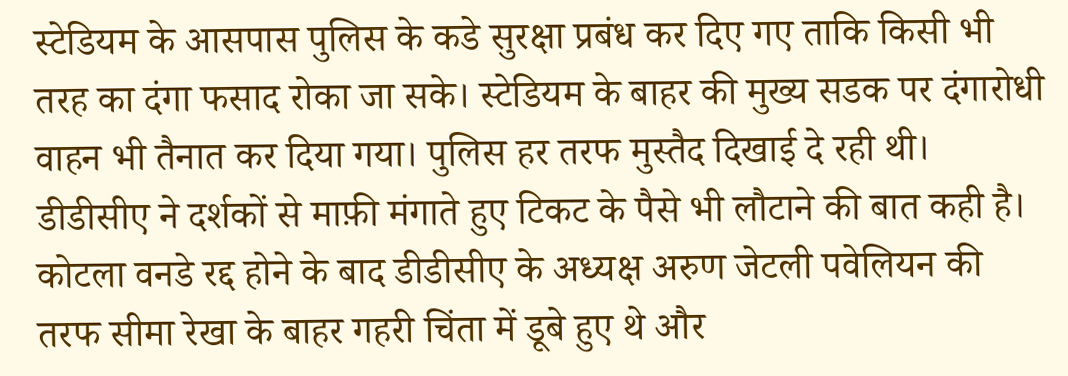स्टेडियम के आसपास पुलिस के कडे सुरक्षा प्रबंध कर दिए गए ताकि किसी भी तरह का दंगा फसाद रोका जा सके। स्टेडियम के बाहर की मुख्य सडक पर दंगारोधी वाहन भी तैनात कर दिया गया। पुलिस हर तरफ मुस्तैद दिखाई दे रही थी। डीडीसीए ने दर्शकों से माफ़ी मंगाते हुए टिकट के पैसे भी लौटाने की बात कही है। कोटला वनडे रद्द होने के बाद डीडीसीए के अध्यक्ष अरुण जेटली पवेलियन की तरफ सीमा रेखा के बाहर गहरी चिंता में डूबे हुए थे और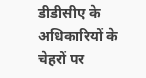डीडीसीए के अधिकारियों के चेहरों पर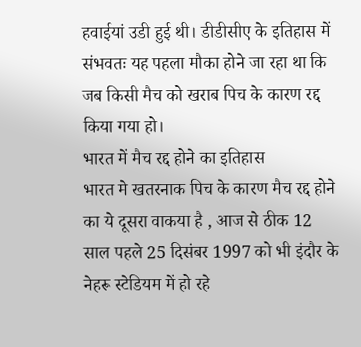हवाईयां उडी हुई थी। डीडीसीए के इतिहास में संभवतः यह पहला मौका होने जा रहा था कि जब किसी मैच को खराब पिच के कारण रद्द किया गया हो।
भारत में मैच रद्द होने का इतिहास
भारत मे खतरनाक पिच के कारण मैच रद्द होने का ये दूसरा वाकया है , आज से ठीक 12 साल पहले 25 दिसंबर 1997 को भी इंदौर के नेहरू स्टेडियम में हो रहे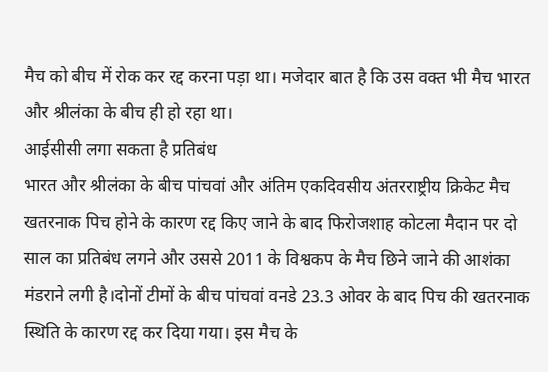मैच को बीच में रोक कर रद्द करना पड़ा था। मजेदार बात है कि उस वक्त भी मैच भारत और श्रीलंका के बीच ही हो रहा था।
आईसीसी लगा सकता है प्रतिबंध
भारत और श्रीलंका के बीच पांचवां और अंतिम एकदिवसीय अंतरराष्ट्रीय क्रिकेट मैच खतरनाक पिच होने के कारण रद्द किए जाने के बाद फिरोजशाह कोटला मैदान पर दो साल का प्रतिबंध लगने और उससे 2011 के विश्वकप के मैच छिने जाने की आशंका मंडराने लगी है।दोनों टीमों के बीच पांचवां वनडे 23.3 ओवर के बाद पिच की खतरनाक स्थिति के कारण रद्द कर दिया गया। इस मैच के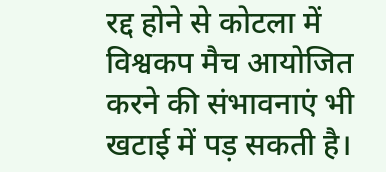रद्द होने से कोटला में विश्वकप मैच आयोजित करने की संभावनाएं भी खटाई में पड़ सकती है।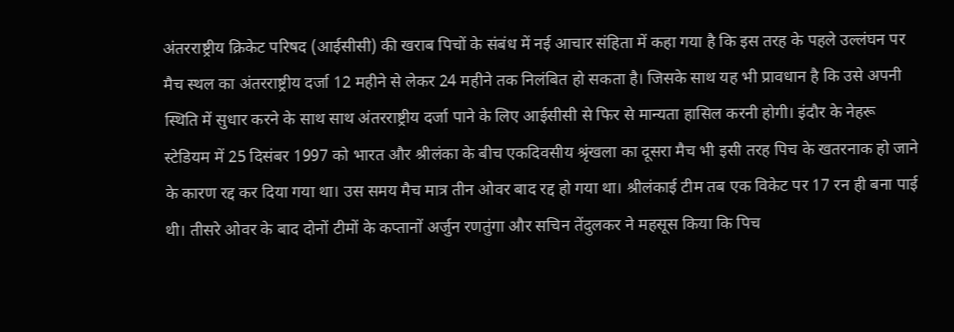अंतरराष्ट्रीय क्रिकेट परिषद (आईसीसी) की खराब पिचों के संबंध में नई आचार संहिता में कहा गया है कि इस तरह के पहले उल्लंघन पर मैच स्थल का अंतरराष्ट्रीय दर्जा 12 महीने से लेकर 24 महीने तक निलंबित हो सकता है। जिसके साथ यह भी प्रावधान है कि उसे अपनी स्थिति में सुधार करने के साथ साथ अंतरराष्ट्रीय दर्जा पाने के लिए आईसीसी से फिर से मान्यता हासिल करनी होगी। इंदौर के नेहरू स्टेडियम में 25 दिसंबर 1997 को भारत और श्रीलंका के बीच एकदिवसीय श्रृंखला का दूसरा मैच भी इसी तरह पिच के खतरनाक हो जाने के कारण रद्द कर दिया गया था। उस समय मैच मात्र तीन ओवर बाद रद्द हो गया था। श्रीलंकाई टीम तब एक विकेट पर 17 रन ही बना पाई थी। तीसरे ओवर के बाद दोनों टीमों के कप्तानों अर्जुन रणतुंगा और सचिन तेंदुलकर ने महसूस किया कि पिच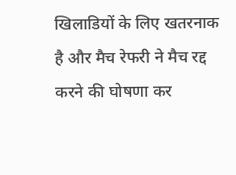खिलाडियों के लिए खतरनाक है और मैच रेफरी ने मैच रद्द करने की घोषणा कर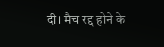दी। मैच रद्द होने के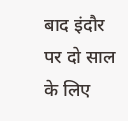बाद इंदौर पर दो साल के लिए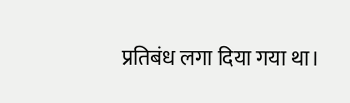प्रतिबंध लगा दिया गया था।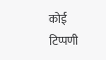कोई टिप्पणी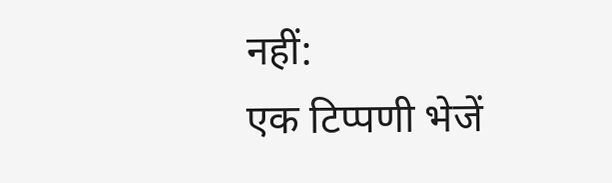नहीं:
एक टिप्पणी भेजें